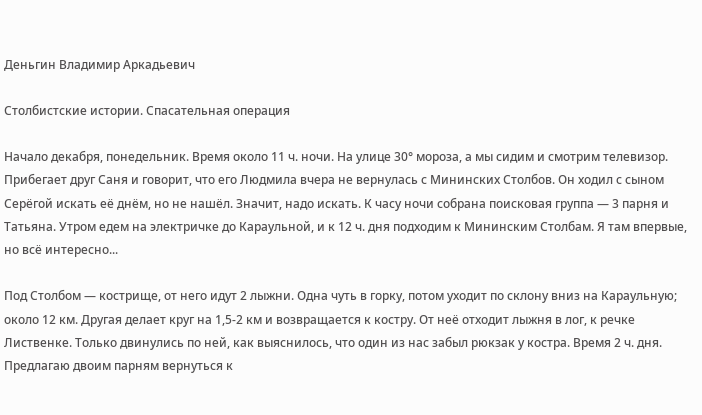Деньгин Владимир Аркадьевич

Столбистские истории. Спасательная операция

Начало декабря, понедельник. Время около 11 ч. ночи. На улице 30° мороза, а мы сидим и смотрим телевизор. Прибегает друг Саня и говорит, что его Людмила вчера не вернулась с Мининских Столбов. Он ходил с сыном Серёгой искать её днём, но не нашёл. Значит, надо искать. К часу ночи собрана поисковая группа — 3 парня и Татьяна. Утром едем на электричке до Караульной, и к 12 ч. дня подходим к Мининским Столбам. Я там впервые, но всё интересно...

Под Столбом — кострище, от него идут 2 лыжни. Одна чуть в горку, потом уходит по склону вниз на Караульную; около 12 км. Другая делает круг на 1,5-2 км и возвращается к костру. От неё отходит лыжня в лог, к речке Лиственке. Только двинулись по ней, как выяснилось, что один из нас забыл рюкзак у костра. Время 2 ч. дня. Предлагаю двоим парням вернуться к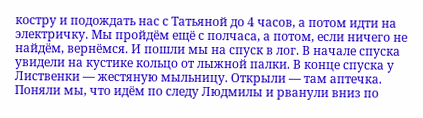костру и подождать нас с Татьяной до 4 часов, а потом идти на электричку. Мы пройдём ещё с полчаса, а потом, если ничего не найдём, вернёмся. И пошли мы на спуск в лог. В начале спуска увидели на кустике кольцо от лыжной палки. В конце спуска у Лиственки — жестяную мыльницу. Открыли — там аптечка. Поняли мы, что идём по следу Людмилы и рванули вниз по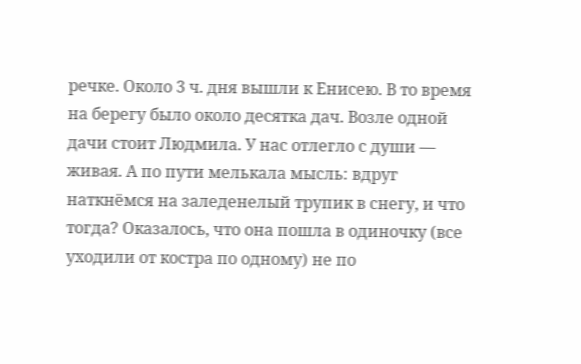речке. Около 3 ч. дня вышли к Енисею. В то время на берегу было около десятка дач. Возле одной дачи стоит Людмила. У нас отлегло с души — живая. А по пути мелькала мысль: вдруг наткнёмся на заледенелый трупик в снегу, и что тогда? Оказалось, что она пошла в одиночку (все уходили от костра по одному) не по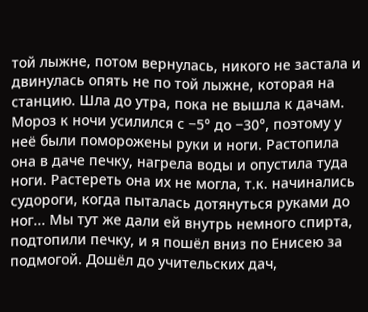той лыжне, потом вернулась, никого не застала и двинулась опять не по той лыжне, которая на станцию. Шла до утра, пока не вышла к дачам. Мороз к ночи усилился с −5° до −30°, поэтому у неё были поморожены руки и ноги. Растопила она в даче печку, нагрела воды и опустила туда ноги. Растереть она их не могла, т.к. начинались судороги, когда пыталась дотянуться руками до ног... Мы тут же дали ей внутрь немного спирта, подтопили печку, и я пошёл вниз по Енисею за подмогой. Дошёл до учительских дач,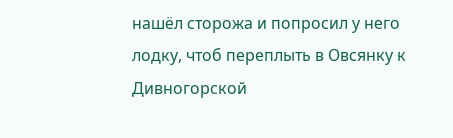нашёл сторожа и попросил у него лодку, чтоб переплыть в Овсянку к Дивногорской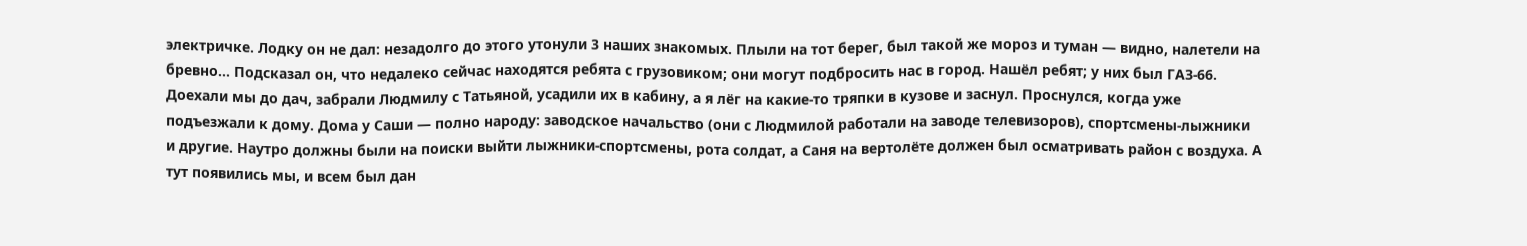электричке. Лодку он не дал: незадолго до этого утонули 3 наших знакомых. Плыли на тот берег, был такой же мороз и туман — видно, налетели на бревно... Подсказал он, что недалеко сейчас находятся ребята с грузовиком; они могут подбросить нас в город. Нашёл ребят; у них был ГАЗ-66. Доехали мы до дач, забрали Людмилу с Татьяной, усадили их в кабину, а я лёг на какие-то тряпки в кузове и заснул. Проснулся, когда уже подъезжали к дому. Дома у Саши — полно народу: заводское начальство (они с Людмилой работали на заводе телевизоров), спортсмены-лыжники и другие. Наутро должны были на поиски выйти лыжники-спортсмены, рота солдат, а Саня на вертолёте должен был осматривать район с воздуха. А тут появились мы, и всем был дан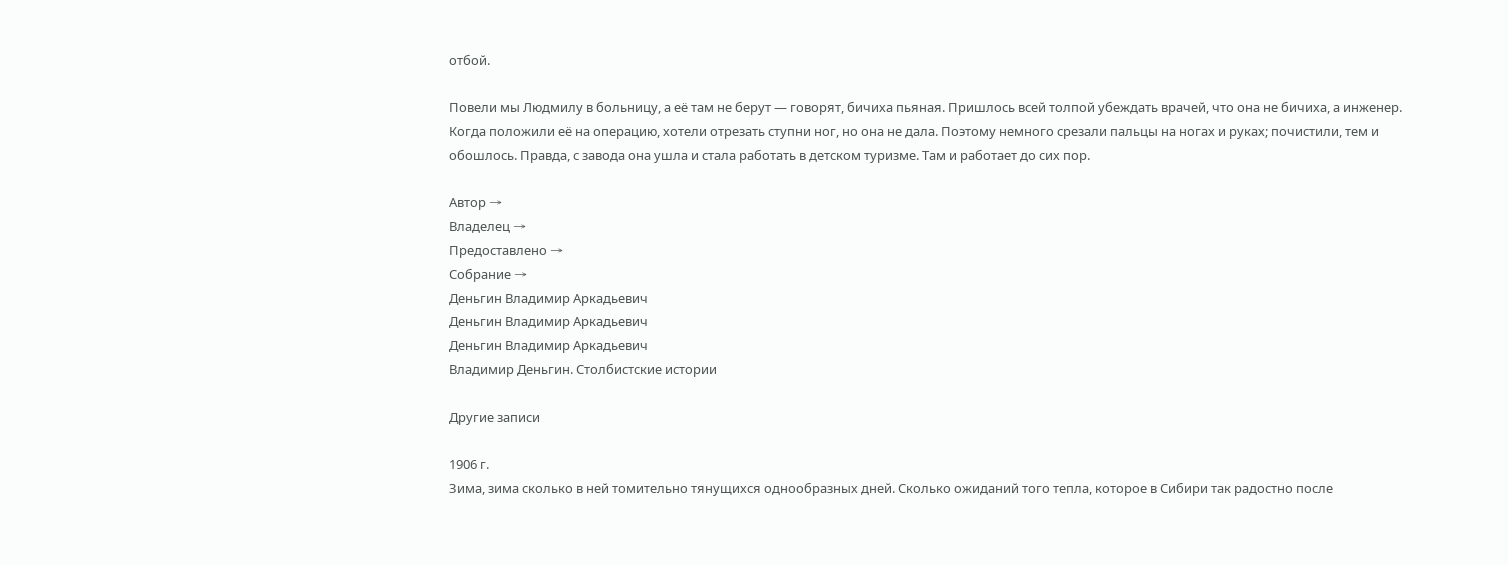отбой.

Повели мы Людмилу в больницу, а её там не берут — говорят, бичиха пьяная. Пришлось всей толпой убеждать врачей, что она не бичиха, а инженер. Когда положили её на операцию, хотели отрезать ступни ног, но она не дала. Поэтому немного срезали пальцы на ногах и руках; почистили, тем и обошлось. Правда, с завода она ушла и стала работать в детском туризме. Там и работает до сих пор.

Автор →
Владелец →
Предоставлено →
Собрание →
Деньгин Владимир Аркадьевич
Деньгин Владимир Аркадьевич
Деньгин Владимир Аркадьевич
Владимир Деньгин. Столбистские истории

Другие записи

1906 г.
Зима, зима сколько в ней томительно тянущихся однообразных дней. Сколько ожиданий того тепла, которое в Сибири так радостно после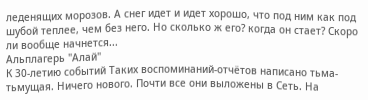леденящих морозов. А снег идет и идет хорошо, что под ним как под шубой теплее, чем без него. Но сколько ж его? когда он стает? Скоро ли вообще начнется...
Альплагерь "Алай"
К 30-летию событий Таких воспоминаний-отчётов написано тьма-тьмущая. Ничего нового. Почти все они выложены в Сеть. На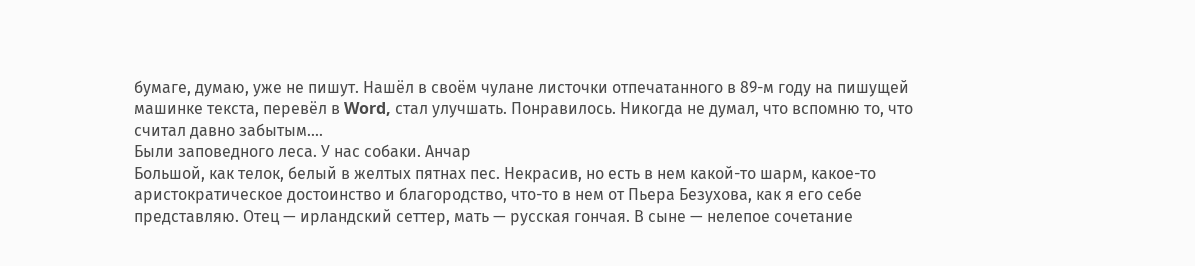бумаге, думаю, уже не пишут. Нашёл в своём чулане листочки отпечатанного в 89-м году на пишущей машинке текста, перевёл в Word, стал улучшать. Понравилось. Никогда не думал, что вспомню то, что считал давно забытым....
Были заповедного леса. У нас собаки. Анчар
Большой, как телок, белый в желтых пятнах пес. Некрасив, но есть в нем какой-то шарм, какое-то аристократическое достоинство и благородство, что-то в нем от Пьера Безухова, как я его себе представляю. Отец — ирландский сеттер, мать — русская гончая. В сыне — нелепое сочетание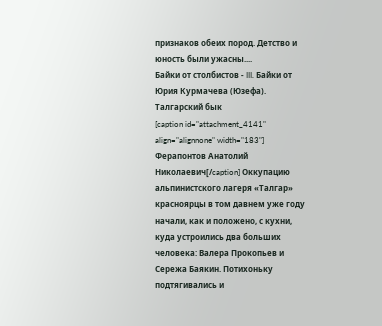признаков обеих пород. Детство и юность были ужасны....
Байки от столбистов - III. Байки от Юрия Курмачева (Юзефа). Талгарский бык
[caption id="attachment_4141" align="alignnone" width="183"] Ферапонтов Анатолий Николаевич[/caption] Оккупацию альпинистского лагеря «Талгар» красноярцы в том давнем уже году начали, как и положено, с кухни, куда устроились два больших человека: Валера Прокопьев и Сережа Баякин. Потихоньку подтягивались и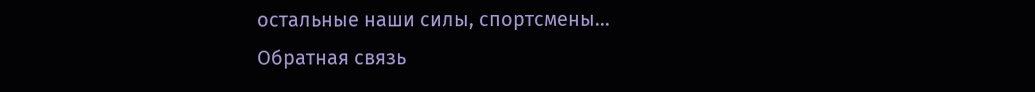остальные наши силы, спортсмены...
Обратная связь